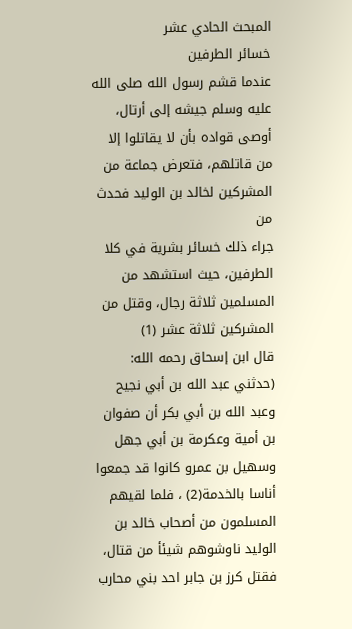المبحث الحادي عشر
خسائر الطرفين
عندما قشم رسول الله صلى الله عليه وسلم جيشه إلى أرتال، أوصى قواده بأن لا يقاتلوا إلا من قاتلهم، فتعرض جماعة من المشركين لخالد بن الوليد فحدث من
جراء ذلك خسائر بشرية في كلا الطرفين، حيث استشهد من المسلمين ثلاثة رجال، وقتل من المشركين ثلاثة عشر (1)
قال ابن إسحاق رحمه الله: (حدثني عبد الله بن أبي نجيح وعبد الله بن أبي بكر أن صفوان بن أمية وعكرمة بن أبي جهل وسهيل بن عمرو كانوا قد جمعوا أناسا بالخدمة(2) ، فلما لقيهم المسلمون من أصحاب خالد بن الوليد ناوشوهم شيئأ من قتال، فقتل کرز بن جابر احد بني محارب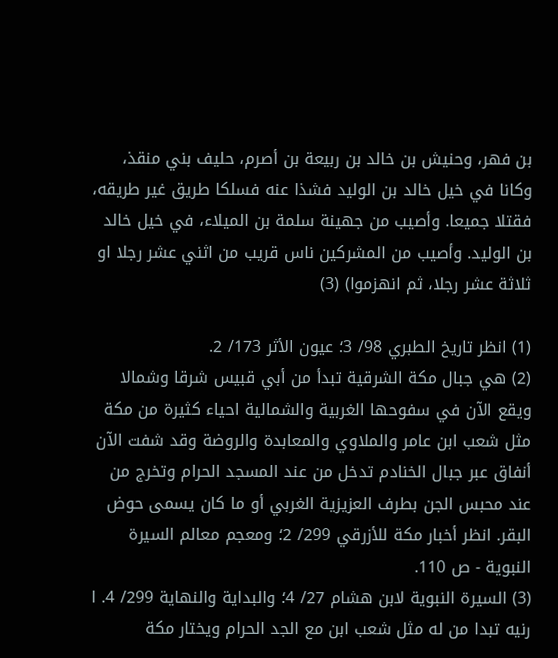بن فهر، وحنيش بن خالد بن ربيعة بن أصرم، حليف بني منقذ، وكانا في خيل خالد بن الوليد فشذا عنه فسلكا طريق غير طريقه، فقتلا جميعا. وأصيب من جهينة سلمة بن الميلاء، في خيل خالد بن الوليد. وأصيب من المشركين ناس قريب من اثني عشر رجلا او ثلاثة عشر رجلا، ثم انهزموا) (3)

(1) انظر تاريخ الطبري 98/ 3؛ عيون الأثر 173/ 2.
(2) هي جبال مكة الشرقية تبدأ من أبي قبيس شرقا وشمالا ويقع الآن في سفوحها الغربية والشمالية احياء كثيرة من مكة مثل شعب ابن عامر والملاوي والمعابدة والروضة وقد شفت الآن أنفاق عبر جبال الخنادم تدخل من عند المسجد الحرام وتخرج من عند محبس الجن بطرف العزيزية الغربي أو ما كان يسمى حوض البقر. انظر أخبار مكة للأزرقي 299/ 2؛ ومعجم معالم السيرة النبوية - ص 110.
(3) السيرة النبوية لابن هشام 27/ 4؛ والبداية والنهاية 299/ 4. ا رنيه تبدا من له مثل شعب ابن مع الجد الحرام ويختار مكة